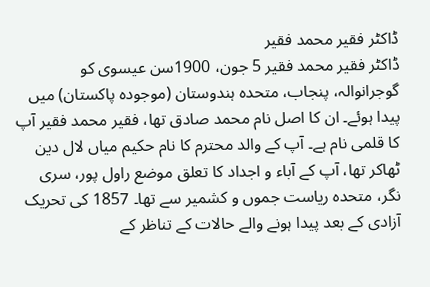ڈاکٹر فقیر محمد فقیر
ڈاکٹر فقیر محمد فقیر 5 جون، 1900سن عیسوی کو گوجرانوالہ، پنجاب، متحدہ ہندوستان (موجودہ پاکستان) میں پیدا ہوئے۔ ان کا اصل نام محمد صادق تھا، فقیر محمد فقیر آپ کا قلمی نام ہے۔ آپ کے والد محترم کا نام حکیم میاں لال دین ٹھاکر تھا، آپ کے آباء و اجداد کا تعلق موضع راول پور، سری نگر، متحدہ ریاست جموں و کشمیر سے تھا۔ 1857 کی تحریک آزادی کے بعد پیدا ہونے والے حالات کے تناظر کے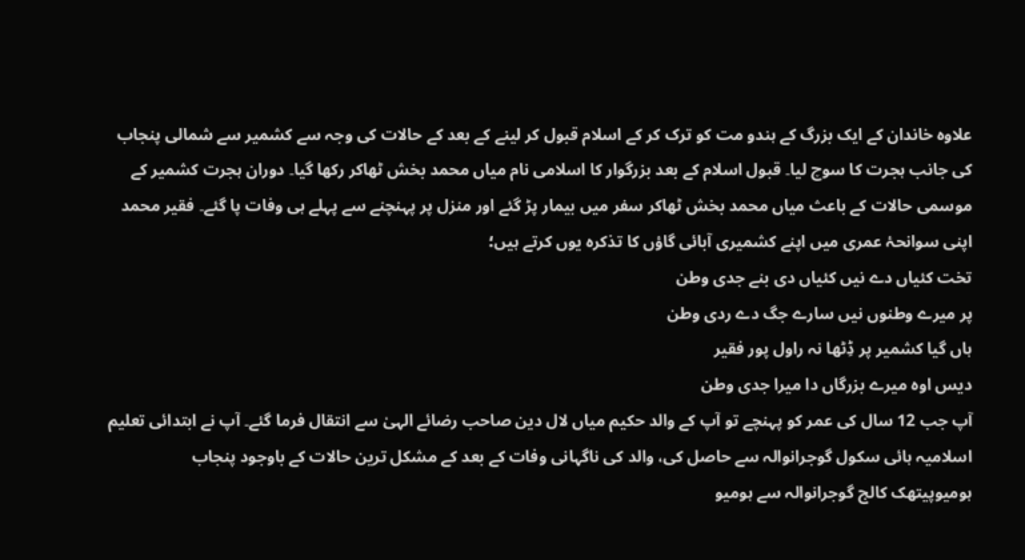علاوہ خاندان کے ایک بزرگ کے ہندو مت کو ترک کر کے اسلام قبول کر لینے کے بعد کے حالات کی وجہ سے کشمیر سے شمالی پنجاب کی جانب ہجرت کا سوچ لیا۔ قبول اسلام کے بعد بزرگوار کا اسلامی نام میاں محمد بخش ٹھاکر رکھا گیا۔ دوران ہجرت کشمیر کے موسمی حالات کے باعث میاں محمد بخش ٹھاکر سفر میں بیمار پڑ گئے اور منزل پر پہنچنے سے پہلے ہی وفات پا گئے۔ فقیر محمد اپنی سوانحۂ عمری میں اپنے کشمیری آبائی گاؤں کا تذکرہ یوں کرتے ہیں؛
تخت کئیاں دے نیں کئیاں دی بنے جدی وطن
پر میرے وطنوں نیں سارے جگ دے ردی وطن
ہاں گیا کشمیر پر ڈِٹھا نہ راول پور فقیر
دیس اوہ میرے بزرگاں دا میرا جدی وطن
آپ جب 12 سال کی عمر کو پہنچے تو آپ کے والد حکیم میاں لال دین صاحب رضائے الہیٰ سے انتقال فرما گئے۔ آپ نے ابتدائی تعلیم اسلامیہ ہائی سکول گوجرانوالہ سے حاصل کی، والد کی ناگہانی وفات کے بعد کے مشکل ترین حالات کے باوجود پنجاب ہومیوپیتھک کالج گوجرانوالہ سے ہومیو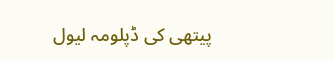پیتھی کی ڈپلومہ لیول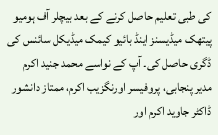کی طبی تعلیم حاصل کرنے کے بعد بیچلر آف ہومیو پیتھک میڈیسنز اینڈ بائیو کیمک میڈیکل سائنس کی ڈگری حاصل کی۔ آپ کے نواسے محمد جنید اکرم مدیر پنجابی، پروفیسر اورنگزیب اکرم، ممتاز دانشور ڈاکٹر جاوید اکرم اور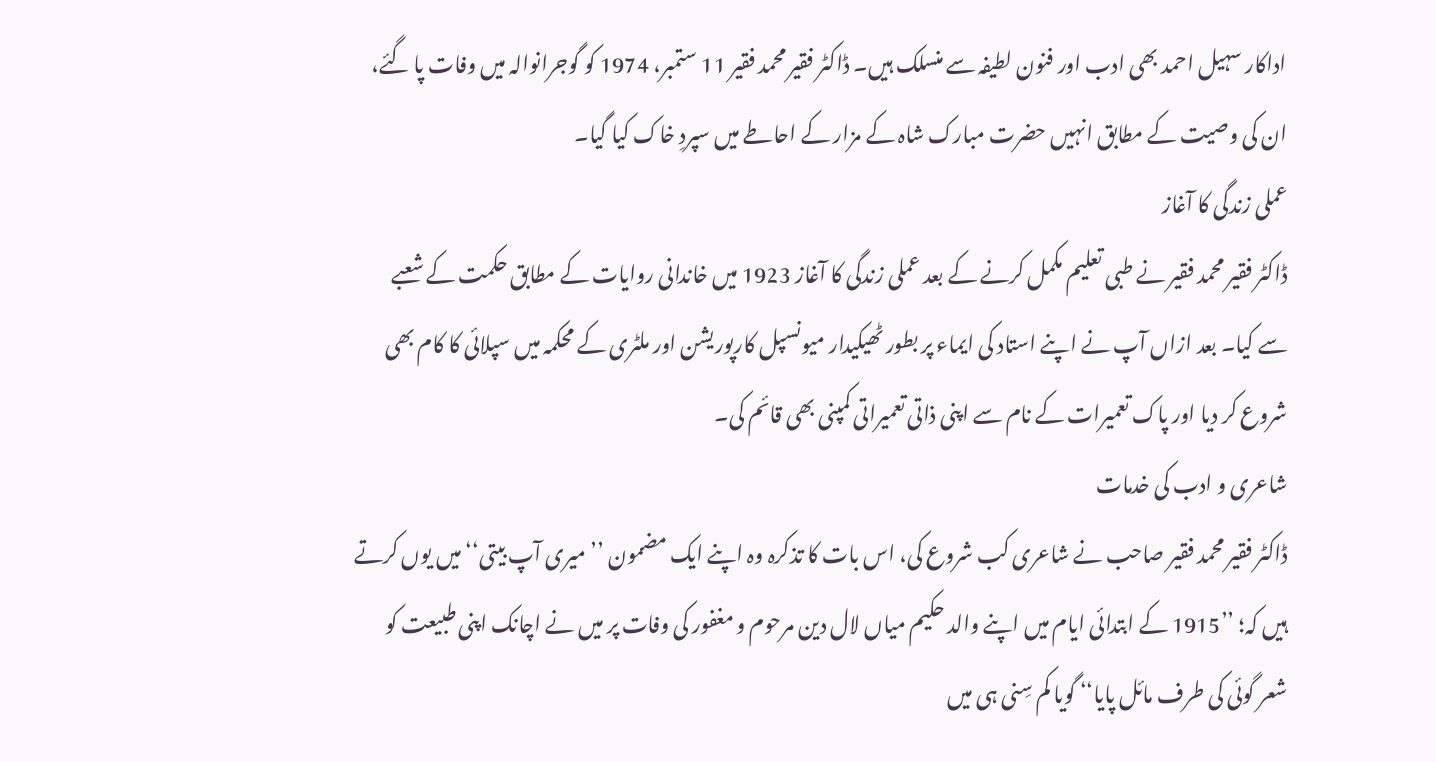اداکار سہیل احمد بھی ادب اور فنون لطیفہ سے منسلک ہیں۔ ڈاکٹر فقیر محمد فقیر 11 ستمبر، 1974 کو گوجرانوالہ میں وفات پا گئے، ان کی وصیت کے مطابق انہیں حضرت مبارک شاہ کے مزار کے احاطے میں سپردِ خاک کیا گیا۔
عملی زندگی کا آغاز
ڈاکٹر فقیر محمد فقیر نے طبی تعلیم مکمل کرنے کے بعد عملی زندگی کا آغاز 1923 میں خاندانی روایات کے مطابق حکمت کے شعبے سے کیا۔ بعد ازاں آپ نے اپنے استاد کی ایماء پر بطور ٹھیکیدار میونسپل کارپوریشن اور ملٹری کے محکمہ میں سپلائی کا کام بھی شروع کر دیا اور پاک تعمیرات کے نام سے اپنی ذاتی تعمیراتی کمپنی بھی قائم کی۔
شاعری و ادب کی خدمات
ڈاکٹر فقیر محمد فقیر صاحب نے شاعری کب شروع کی، اس بات کا تذکرہ وہ اپنے ایک مضمون ’’میری آپ بیتی‘‘ میں یوں کرتے ہیں کہ؛ ’’1915 کے ابتدائی ایام میں اپنے والد حکیم میاں لال دین مرحوم و مغفور کی وفات پر میں نے اچانک اپنی طبیعت کو شعر گوئی کی طرف مائل پایا‘‘ گویا کم سِنی ہی میں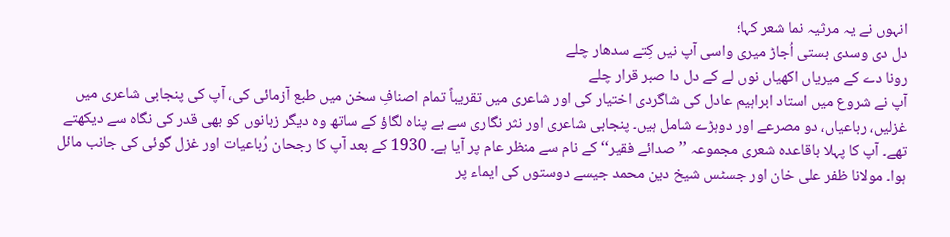انہوں نے یہ مرثیہ نما شعر کہا؛
دل دی وسدی بستی اُجاڑ میری واسی آپ نیں کِتے سدھار چلے
رونا دے کے میریاں اکھیاں نوں لے کے دل دا صبر قرار چلے
آپ نے شروع میں استاد ابراہیم عادل کی شاگردی اختیار کی اور شاعری میں تقریباً تمام اصنافِ سخن میں طبع آزمائی کی، آپ کی پنجابی شاعری میں غزلیں، رباعیاں، دو مصرعے اور دوہڑے شامل ہیں۔ پنجابی شاعری اور نثر نگاری سے بے پناہ لگاؤ کے ساتھ وہ دیگر زبانوں کو بھی قدر کی نگاہ سے دیکھتے تھے۔ آپ کا پہلا باقاعدہ شعری مجموعہ ’’صدائے فقیر‘‘ کے نام سے منظر عام پر آیا ہے۔ 1930 کے بعد آپ کا رجحان رُباعیات اور غزل گوئی کی جانب مائل ہوا۔ مولانا ظفر علی خان اور جسٹس شیخ دین محمد جیسے دوستوں کی ایماء پر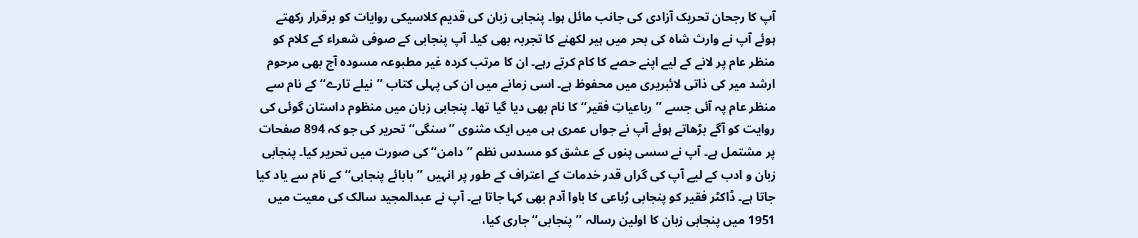آپ کا رجحان تحریک آزادی کی جانب مائل ہوا۔ پنجابی زبان کی قدیم کلاسیکی روایات کو برقرار رکھتے ہوئے آپ نے وارث شاہ کی بحر میں ہیر لکھنے کا تجربہ بھی کیا۔ آپ پنجابی کے صوفی شعراء کے کلام کو منظر عام پر لانے کے لیے اپنے حصے کا کام کرتے رہے۔ ان کا مرتب کردہ غیر مطبوعہ مسودہ آج بھی مرحوم ارشد میر کی ذاتی لائبریری میں محفوظ ہے۔ اسی زمانے میں ان کی پہلی کتاب ’’نیلے تارے‘‘ کے نام سے منظر عام پہ آئی جسے ’’رباعیاتِ فقیر‘‘ کا نام بھی دیا گیا تھا۔ پنجابی زبان میں منظوم داستان گوئی کی روایت کو آگے بڑھاتے ہوئے آپ نے جواں عمری ہی میں ایک مثنوی ’’سنگی‘‘ تحریر کی جو کہ 894 صفحات پر مشتمل ہے۔ آپ نے سسی پنوں کے عشق کو مسدس نظم ’’دامن‘‘ کی صورت میں تحریر کیا۔ پنجابی زبان و ادب کے لیے آپ کی گراں قدر خدمات کے اعتراف کے طور پر انہیں ’’بابائے پنجابی‘‘ کے نام سے یاد کیا جاتا ہے۔ ڈاکٹر فقیر کو پنجابی رُباعی کا باوا آدم بھی کہا جاتا ہے۔ آپ نے عبدالمجید سالک کی معیت میں 1951 میں پنجابی زبان کا اولین رسالہ ’’پنجابی‘‘ جاری کیا،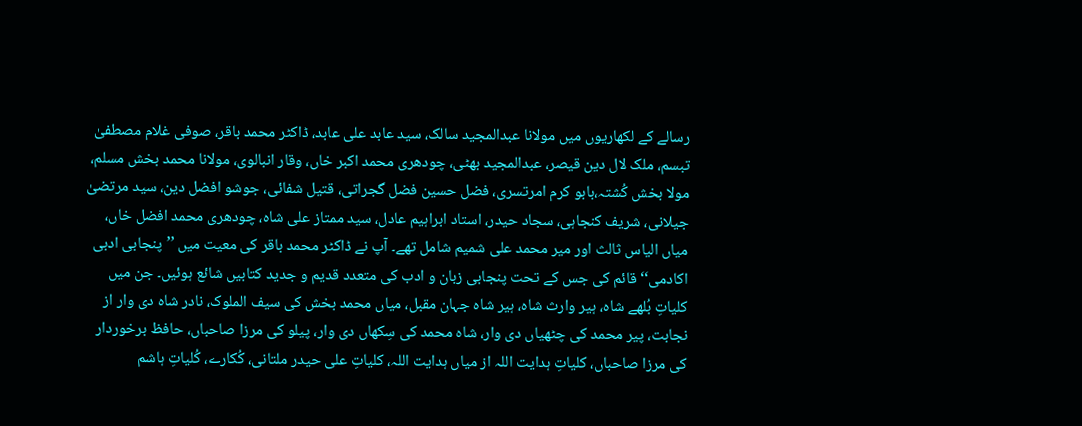رسالے کے لکھاریوں میں مولانا عبدالمجید سالک، سید عابد علی عابد، ڈاکٹر محمد باقر، صوفی غلام مصطفیٰ تبسم، ملک لال دین قیصر، عبدالمجید بھٹی، چودھری محمد اکبر خاں، وقار انبالوی، مولانا محمد بخش مسلم، مولا بخش کُشتہ،بابو کرم امرتسری، فضل حسین فضل گجراتی، قتیل شفائی، جوشو افضل دین، سید مرتضیٰ جیلانی، شریف کنجاہی، سجاد حیدر، استاد ابراہیم عادل، سید ممتاز علی شاہ، چودھری محمد افضل خاں، میاں الیاس ثالث اور میر محمد علی شمیم شامل تھے۔ آپ نے ڈاکٹر محمد باقر کی معیت میں ’’پنجابی ادبی اکادمی‘‘ قائم کی جس کے تحت پنجابی زبان و ادب کی متعدد قدیم و جدید کتابیں شائع ہوئیں۔ جن میں کلیاتِ بُلھے شاہ، ہیر وارث شاہ، ہیر شاہ جہان مقبل، میاں محمد بخش کی سیف الملوک، نادر شاہ دی وار از نجابت، پیر محمد کی چٹھیاں دی وار، شاہ محمد کی سِکھاں دی وار، پیلو کی مرزا صاحباں، حافظ برخوردار کی مرزا صاحباں، کلیاتِ ہدایت اللہ از میاں ہدایت اللہ، کلیاتِ علی حیدر ملتانی، کُکارے، کُلیاتِ ہاشم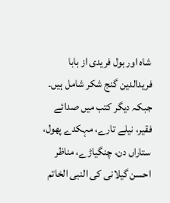شاہ اور بول فریدی از بابا فریدالدین گنج شکر شامل ہیں۔ جبکہ دیگر کتب میں صدائے فقیر، نیلے تارے، مہکدے پھول، ستاراں دن، چنگیاڑے، مناظر احسن گیلانی کی النبی الخاتم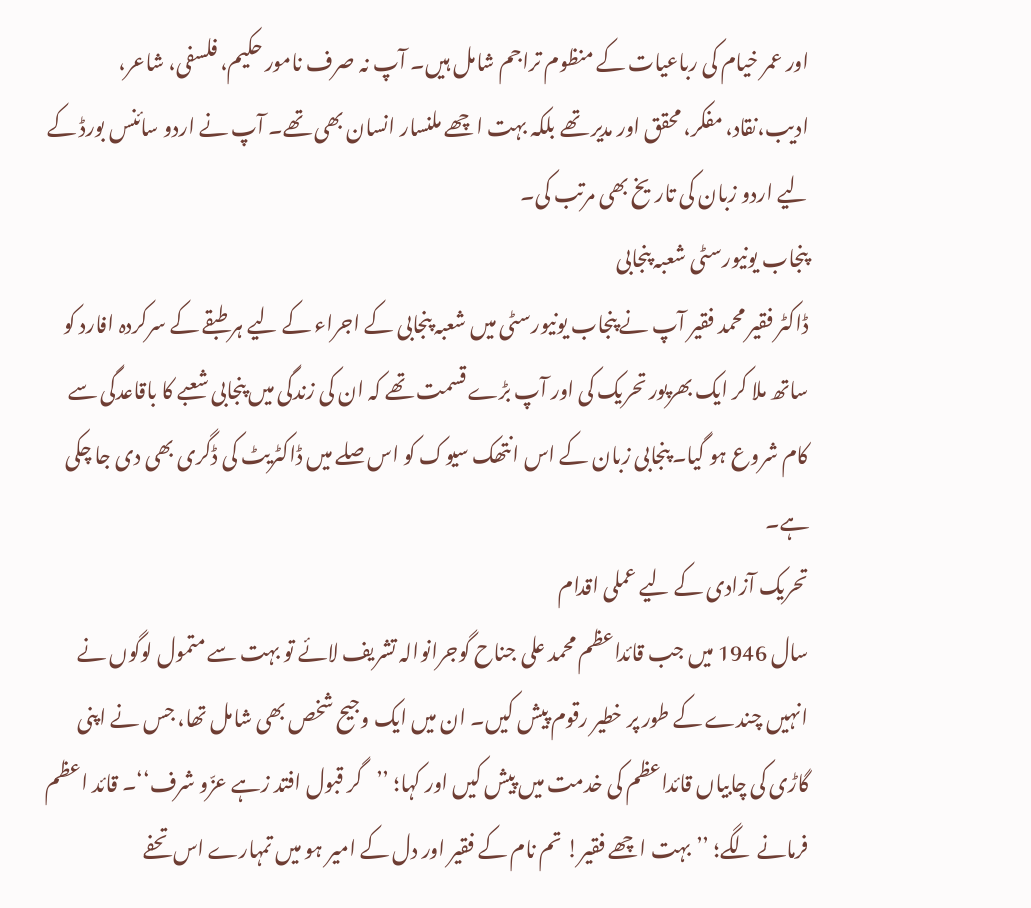اور عمر خیام کی رباعیات کے منظوم تراجم شامل ہیں۔ آپ نہ صرف نامور حکیم، فلسفی، شاعر، ادیب،نقاد، مفکر، محقق اور مدیر تھے بلکہ بہت اچھے ملنسار انسان بھی تھے۔ آپ نے اردو سائنس بورڈ کے لیے اردو زبان کی تاریخ بھی مرتب کی۔
پنجاب یونیورسٹی شعبہ پنجابی
ڈاکٹر فقیر محمد فقیر آپ نے پنجاب یونیورسٹی میں شعبہ پنجابی کے اجراء کے لیے ہر طبقے کے سرکردہ افارد کو ساتھ ملا کر ایک بھرپور تحریک کی اور آپ بڑے قسمت تھے کہ ان کی زندگی میں پنجابی شعبے کا باقاعدگی سے کام شروع ہو گیا۔ پنجابی زبان کے اس انتھک سیوک کو اس صلے میں ڈاکٹریٹ کی ڈگری بھی دی جا چکی ہے۔
تحریک آزادی کے لیے عملی اقدام
سال 1946 میں جب قائداعظم محمد علی جناح گوجرانوالہ تشریف لائے تو بہت سے متمول لوگوں نے انہیں چندے کے طور پر خطیر رقوم پیش کیں۔ ان میں ایک وجیح شخص بھی شامل تھا، جس نے اپنی گاڑی کی چابیاں قائداعظم کی خدمت میں پیش کیں اور کہا؛ ’’گر قبول افتد زہے عزّو شرف‘‘۔ قائد اعظم فرمانے لگے؛ ’’بہت اچھے فقیر! تم نام کے فقیر اور دل کے امیر ہو میں تمہارے اس تحفے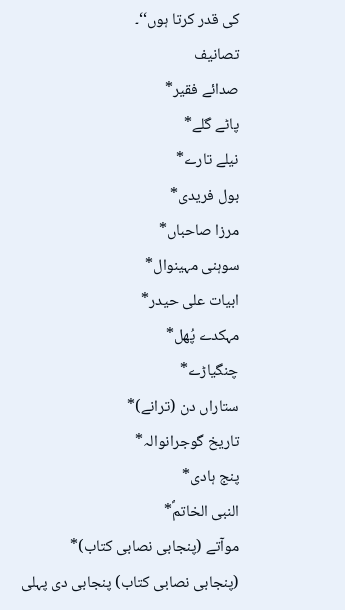کی قدر کرتا ہوں‘‘۔
تصانیف
صدائے فقیر*
پاٹے گلے*
نیلے تارے*
بول فریدی*
مرزا صاحباں*
سوہنی مہینوال*
ابیات علی حیدر*
مہکدے پُھل*
چنگیاڑے*
ستاراں دن (ترانے)*
تاریخ گوجرانوالہ*
پنج ہادی*
النبی الخاتمؐ*
موآتے (پنجابی نصابی کتاب)*
(پنجابی نصابی کتاب) پنجابی دی پہلی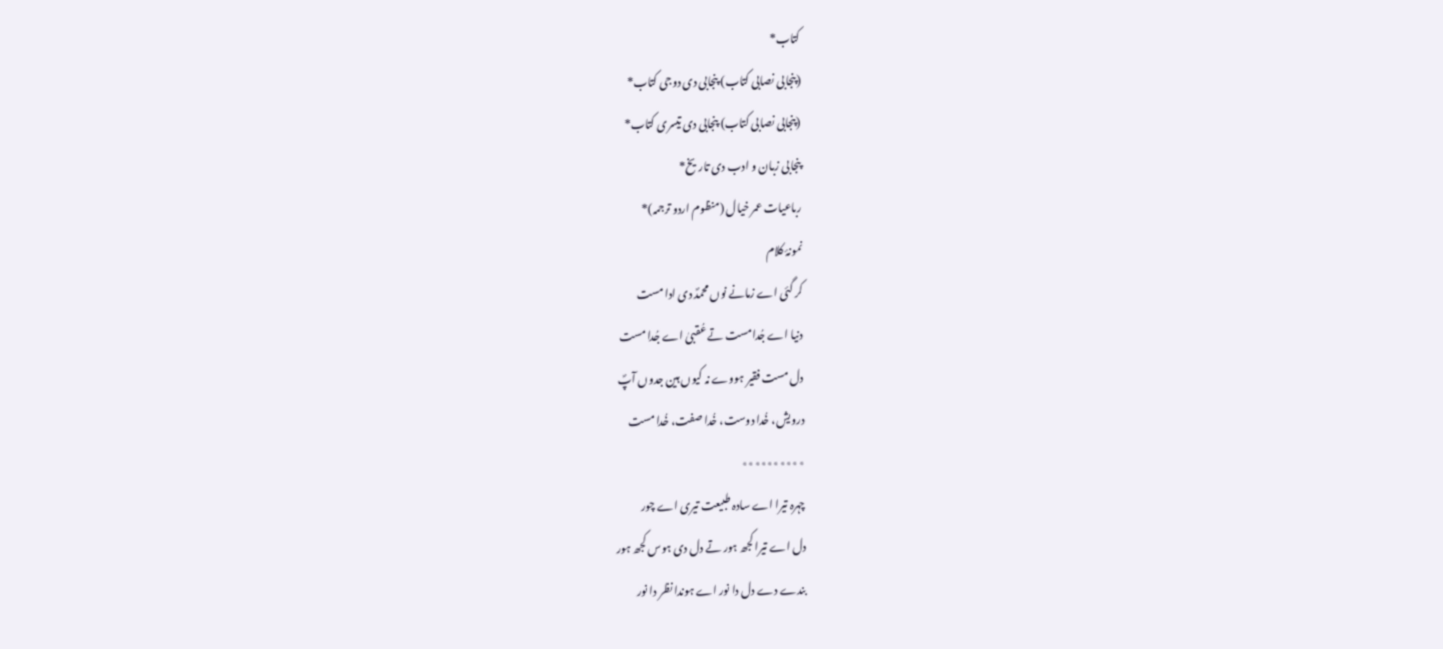کتاب*
(پنجابی نصابی کتاب) پنجابی دی دوجی کتاب*
(پنجابی نصابی کتاب) پنجابی دی تیسری کتاب*
پنجابی زبان و ادب دی تاریخ*
رباعیات عمر خیال (منظوم اردو ترجمہ)*
نمونۂ کلام
کر گئی اے زمانے نوں محمدؐ دی ادا مست
دنیا اے جُدا مست تے عُقبیٰ اے جُدا مست
دل مست فقیر ہووے نہ کیوں ہین جدوں آپؐ
درویش، خُدا دوست، خُدا صفت، خُدا مست
٭٭٭٭٭٭٭٭٭٭
چہرہ تیرا اے سادہ طبیعت تیری اے چور
دل اے تیرا کجھ ہور تے دل دی ہوس کجھ ہور
بندے دے دل دا نور اے ہوندا نظر دا نور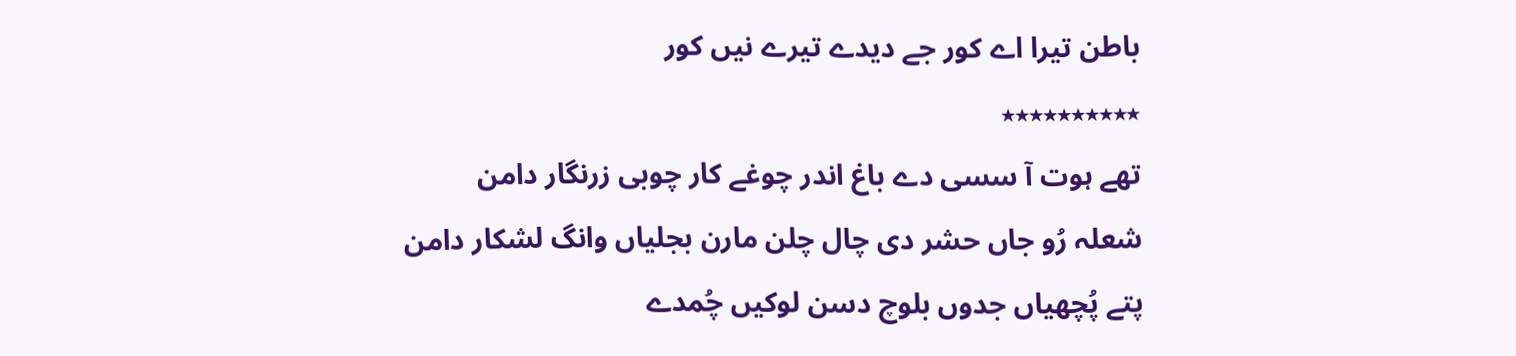باطن تیرا اے کور جے دیدے تیرے نیں کور
٭٭٭٭٭٭٭٭٭٭
تھے ہوت آ سسی دے باغ اندر چوغے کار چوبی زرنگار دامن
شعلہ رُو جاں حشر دی چال چلن مارن بجلیاں وانگ لشکار دامن
پتے پُچھیاں جدوں بلوچ دسن لوکیں چُمدے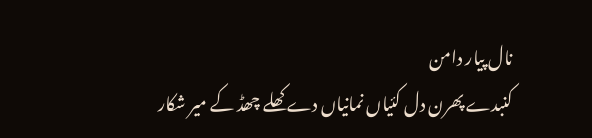نال پیار دامن
کنبدے پھرن دل کئیاں نمانیاں دے کھلے چھڈ کے میر شکار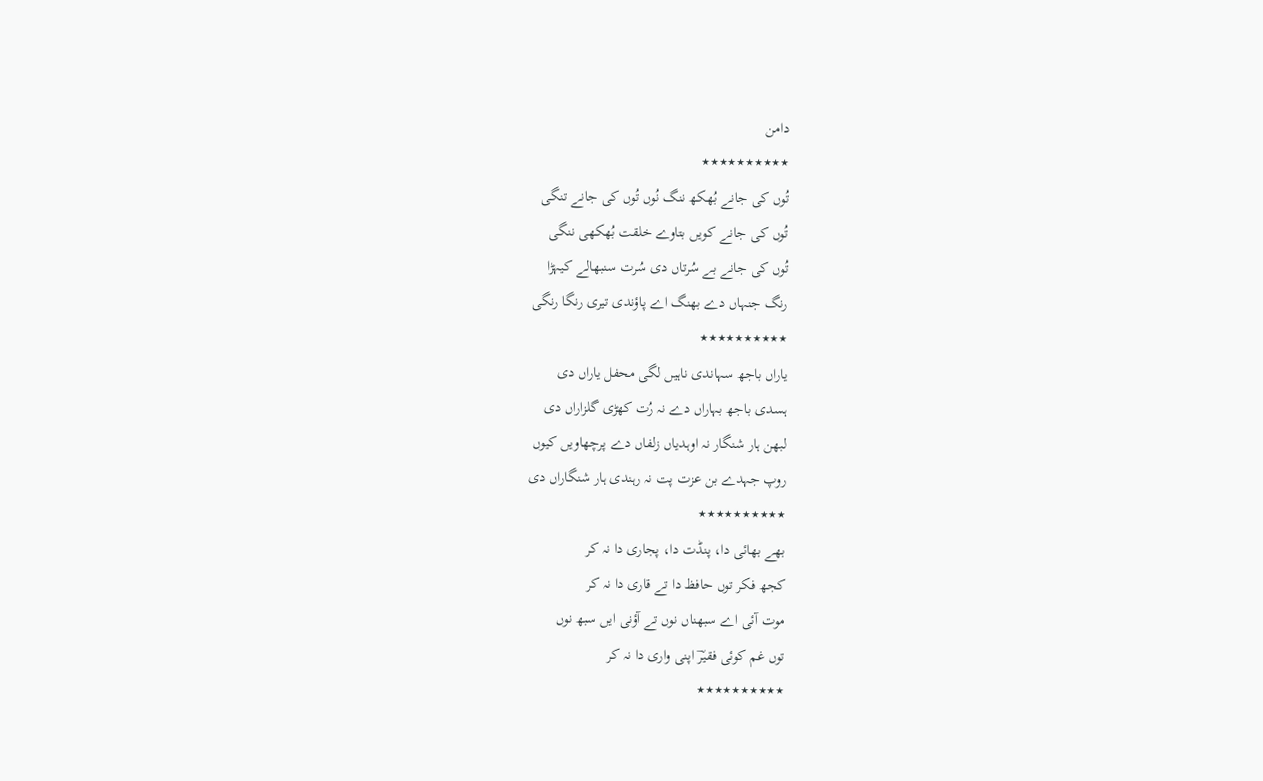دامن
٭٭٭٭٭٭٭٭٭٭
تُوں کی جانے بُھکھ ننگ نُوں تُوں کی جانے تنگی
تُوں کی جانے کویں بتاوے خلقت بُھکھی ننگی
تُوں کی جانے بے سُرتاں دی سُرت سنبھالے کیہڑا
رنگ جنہاں دے بھنگ اے پاؤندی تیری رنگا رنگی
٭٭٭٭٭٭٭٭٭٭
یاراں باجھ سہاندی ناہیں لگی محفل یاراں دی
ہسدی باجھ بہاراں دے نہ رُت کھڑی گلزاراں دی
لبھن ہار شنگار نہ اوہدیاں زلفاں دے پرچھاویں کیوں
روپ جہدے بن عزت پت نہ رہندی ہار شنگاراں دی
٭٭٭٭٭٭٭٭٭٭
بھے بھائی دا، پنڈت دا، پجاری دا نہ کر
کجھ فکر توں حافظ دا تے قاری دا نہ کر
موت آئی اے سبھناں نوں تے آؤنی ایں سبھ نوں
توں غم کوئی فقیرؔ اپنی واری دا نہ کر
٭٭٭٭٭٭٭٭٭٭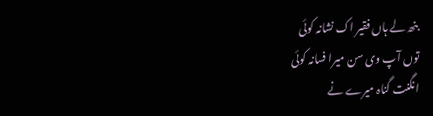بنھ لے ہاں فقیر اک نشانہ کوئی
توں آپ وی سن میرا فسانہ کوئی
انگنت گناہ میرے نے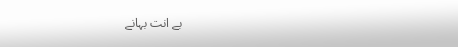بے انت بہانے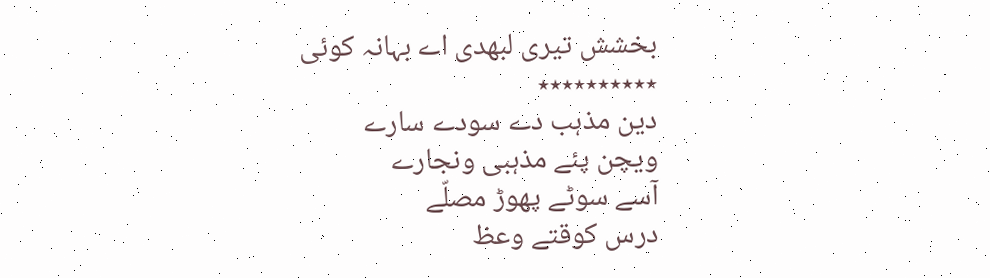بخشش تیری لبھدی اے بہانہ کوئی
٭٭٭٭٭٭٭٭٭٭
دین مذہب دے سودے سارے
ویچن پئے مذہبی ونجارے
آسے سوٹے پھوڑ مصلّے
درس کوقتے وعظ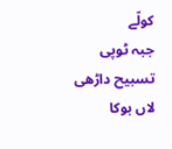کولّے
جبہ ٹوپی تسبیح داڑھی
لاں بوکا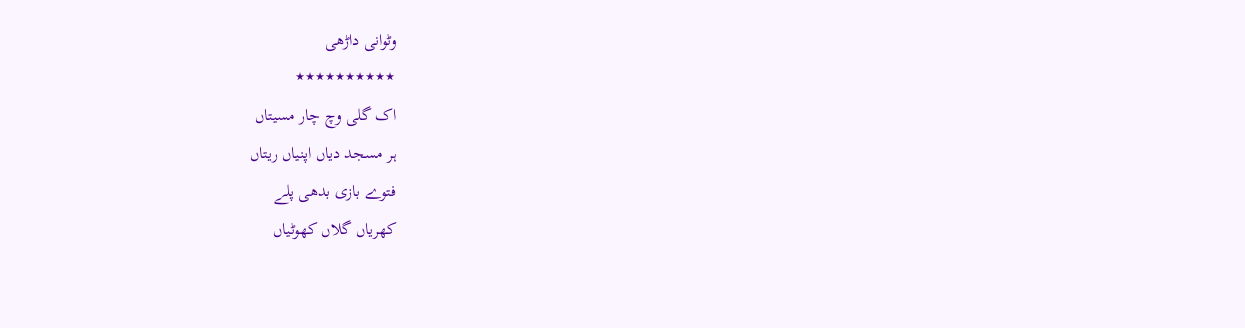وٹوانی داڑھی
٭٭٭٭٭٭٭٭٭٭
اک گلی وچ چار مسیتاں
ہر مسجد دیاں اپنیاں ریتاں
فتوے بازی بدھی پلے
کھریاں گلاں کھوٹیاں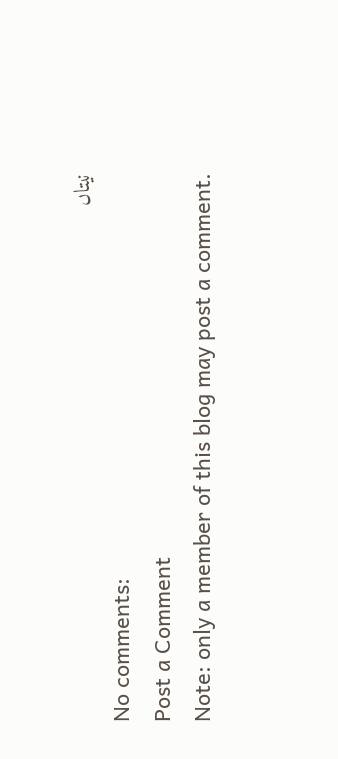نیتاں
No comments:
Post a Comment
Note: only a member of this blog may post a comment.